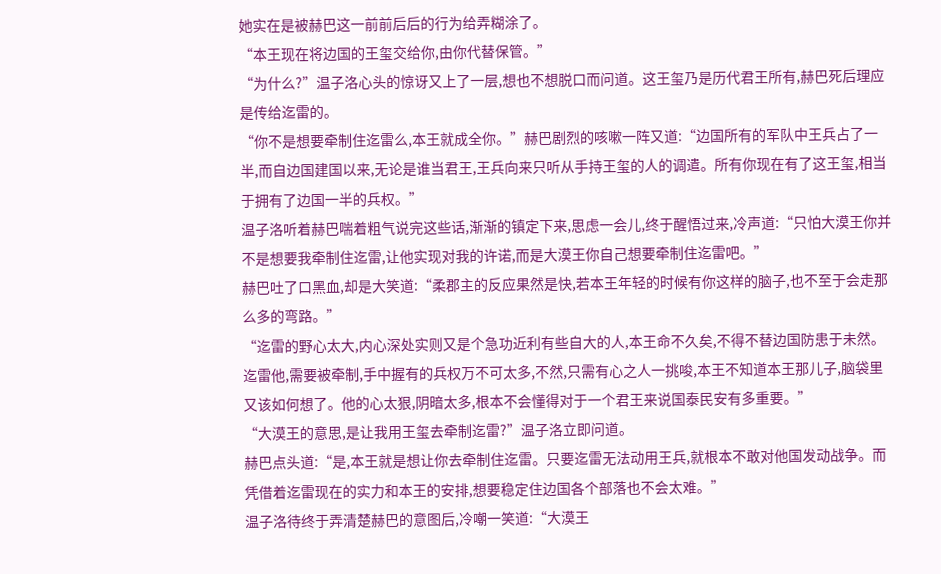她实在是被赫巴这一前前后后的行为给弄糊涂了。
“本王现在将边国的王玺交给你,由你代替保管。”
“为什么?”温子洛心头的惊讶又上了一层,想也不想脱口而问道。这王玺乃是历代君王所有,赫巴死后理应是传给迄雷的。
“你不是想要牵制住迄雷么,本王就成全你。”赫巴剧烈的咳嗽一阵又道:“边国所有的军队中王兵占了一半,而自边国建国以来,无论是谁当君王,王兵向来只听从手持王玺的人的调遣。所有你现在有了这王玺,相当于拥有了边国一半的兵权。”
温子洛听着赫巴喘着粗气说完这些话,渐渐的镇定下来,思虑一会儿,终于醒悟过来,冷声道:“只怕大漠王你并不是想要我牵制住迄雷,让他实现对我的许诺,而是大漠王你自己想要牵制住迄雷吧。”
赫巴吐了口黑血,却是大笑道:“柔郡主的反应果然是快,若本王年轻的时候有你这样的脑子,也不至于会走那么多的弯路。”
“迄雷的野心太大,内心深处实则又是个急功近利有些自大的人,本王命不久矣,不得不替边国防患于未然。迄雷他,需要被牵制,手中握有的兵权万不可太多,不然,只需有心之人一挑唆,本王不知道本王那儿子,脑袋里又该如何想了。他的心太狠,阴暗太多,根本不会懂得对于一个君王来说国泰民安有多重要。”
“大漠王的意思,是让我用王玺去牵制迄雷?”温子洛立即问道。
赫巴点头道:“是,本王就是想让你去牵制住迄雷。只要迄雷无法动用王兵,就根本不敢对他国发动战争。而凭借着迄雷现在的实力和本王的安排,想要稳定住边国各个部落也不会太难。”
温子洛待终于弄清楚赫巴的意图后,冷嘲一笑道:“大漠王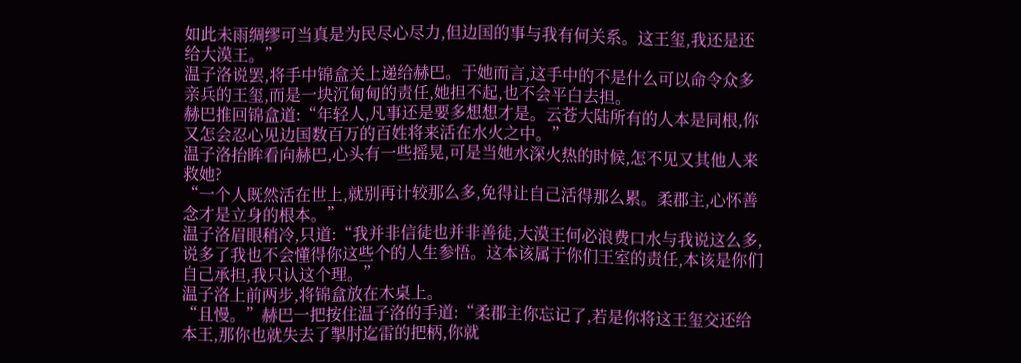如此未雨绸缪可当真是为民尽心尽力,但边国的事与我有何关系。这王玺,我还是还给大漠王。”
温子洛说罢,将手中锦盒关上递给赫巴。于她而言,这手中的不是什么可以命令众多亲兵的王玺,而是一块沉甸甸的责任,她担不起,也不会平白去担。
赫巴推回锦盒道:“年轻人,凡事还是要多想想才是。云苍大陆所有的人本是同根,你又怎会忍心见边国数百万的百姓将来活在水火之中。”
温子洛抬眸看向赫巴,心头有一些摇晃,可是当她水深火热的时候,怎不见又其他人来救她?
“一个人既然活在世上,就别再计较那么多,免得让自己活得那么累。柔郡主,心怀善念才是立身的根本。”
温子洛眉眼稍冷,只道:“我并非信徒也并非善徒,大漠王何必浪费口水与我说这么多,说多了我也不会懂得你这些个的人生参悟。这本该属于你们王室的责任,本该是你们自己承担,我只认这个理。”
温子洛上前两步,将锦盒放在木桌上。
“且慢。”赫巴一把按住温子洛的手道:“柔郡主你忘记了,若是你将这王玺交还给本王,那你也就失去了掣肘迄雷的把柄,你就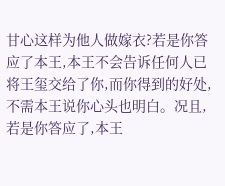甘心这样为他人做嫁衣?若是你答应了本王,本王不会告诉任何人已将王玺交给了你,而你得到的好处,不需本王说你心头也明白。况且,若是你答应了,本王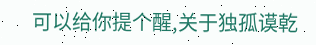可以给你提个醒,关于独孤谟乾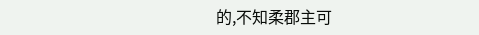的,不知柔郡主可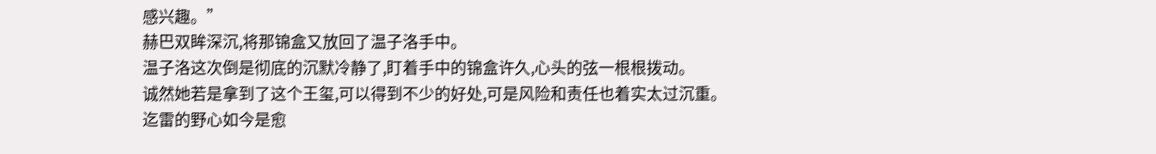感兴趣。”
赫巴双眸深沉,将那锦盒又放回了温子洛手中。
温子洛这次倒是彻底的沉默冷静了,盯着手中的锦盒许久,心头的弦一根根拨动。
诚然她若是拿到了这个王玺,可以得到不少的好处,可是风险和责任也着实太过沉重。
迄雷的野心如今是愈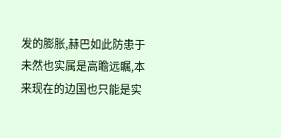发的膨胀,赫巴如此防患于未然也实属是高瞻远瞩,本来现在的边国也只能是实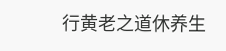行黄老之道休养生